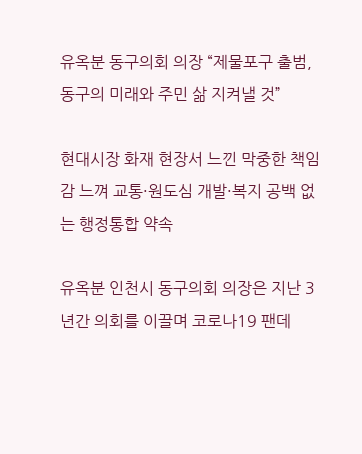유옥분 동구의회 의장 “제물포구 출범, 동구의 미래와 주민 삶 지켜낼 것”

현대시장 화재 현장서 느낀 막중한 책임감 느껴 교통·원도심 개발·복지 공백 없는 행정통합 약속

유옥분 인천시 동구의회 의장은 지난 3년간 의회를 이끌며 코로나19 팬데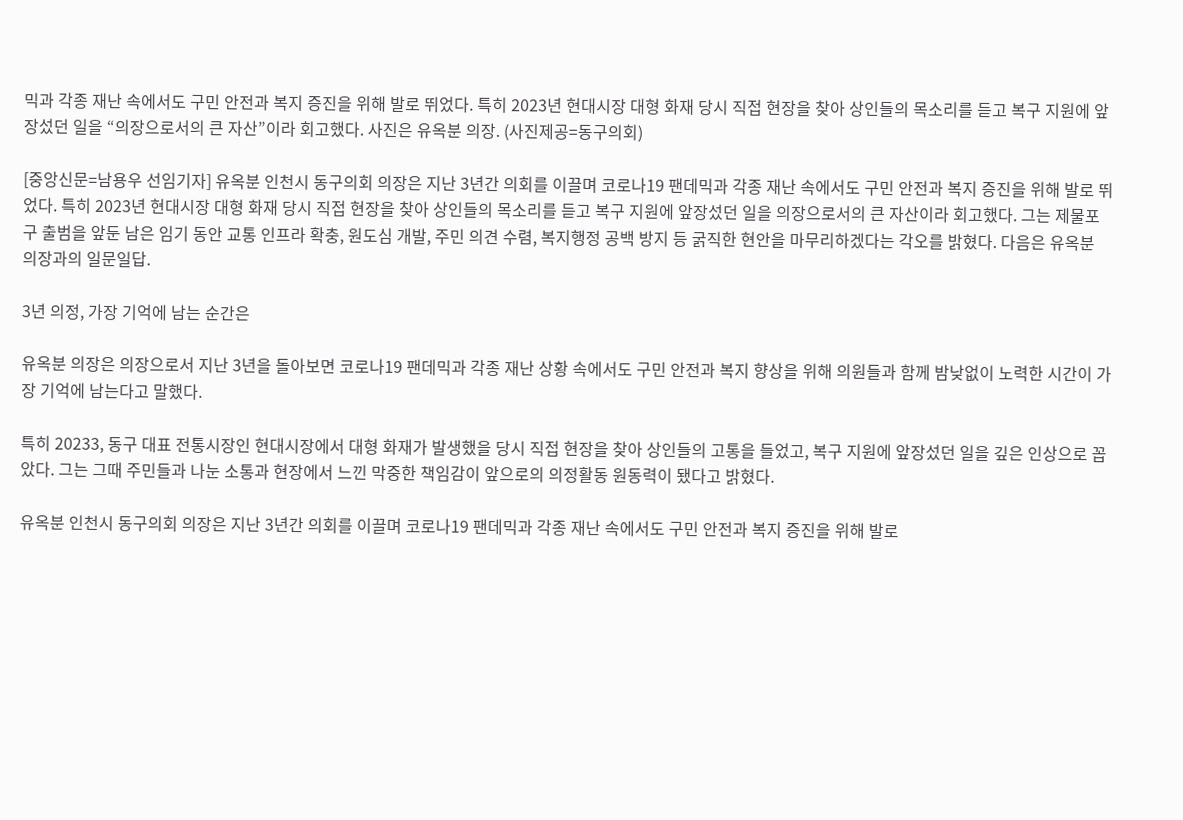믹과 각종 재난 속에서도 구민 안전과 복지 증진을 위해 발로 뛰었다. 특히 2023년 현대시장 대형 화재 당시 직접 현장을 찾아 상인들의 목소리를 듣고 복구 지원에 앞장섰던 일을 “의장으로서의 큰 자산”이라 회고했다. 사진은 유옥분 의장. (사진제공=동구의회)

[중앙신문=남용우 선임기자] 유옥분 인천시 동구의회 의장은 지난 3년간 의회를 이끌며 코로나19 팬데믹과 각종 재난 속에서도 구민 안전과 복지 증진을 위해 발로 뛰었다. 특히 2023년 현대시장 대형 화재 당시 직접 현장을 찾아 상인들의 목소리를 듣고 복구 지원에 앞장섰던 일을 의장으로서의 큰 자산이라 회고했다. 그는 제물포구 출범을 앞둔 남은 임기 동안 교통 인프라 확충, 원도심 개발, 주민 의견 수렴, 복지행정 공백 방지 등 굵직한 현안을 마무리하겠다는 각오를 밝혔다. 다음은 유옥분 의장과의 일문일답.

3년 의정, 가장 기억에 남는 순간은

유옥분 의장은 의장으로서 지난 3년을 돌아보면 코로나19 팬데믹과 각종 재난 상황 속에서도 구민 안전과 복지 향상을 위해 의원들과 함께 밤낮없이 노력한 시간이 가장 기억에 남는다고 말했다.

특히 20233, 동구 대표 전통시장인 현대시장에서 대형 화재가 발생했을 당시 직접 현장을 찾아 상인들의 고통을 들었고, 복구 지원에 앞장섰던 일을 깊은 인상으로 꼽았다. 그는 그때 주민들과 나눈 소통과 현장에서 느낀 막중한 책임감이 앞으로의 의정활동 원동력이 됐다고 밝혔다.

유옥분 인천시 동구의회 의장은 지난 3년간 의회를 이끌며 코로나19 팬데믹과 각종 재난 속에서도 구민 안전과 복지 증진을 위해 발로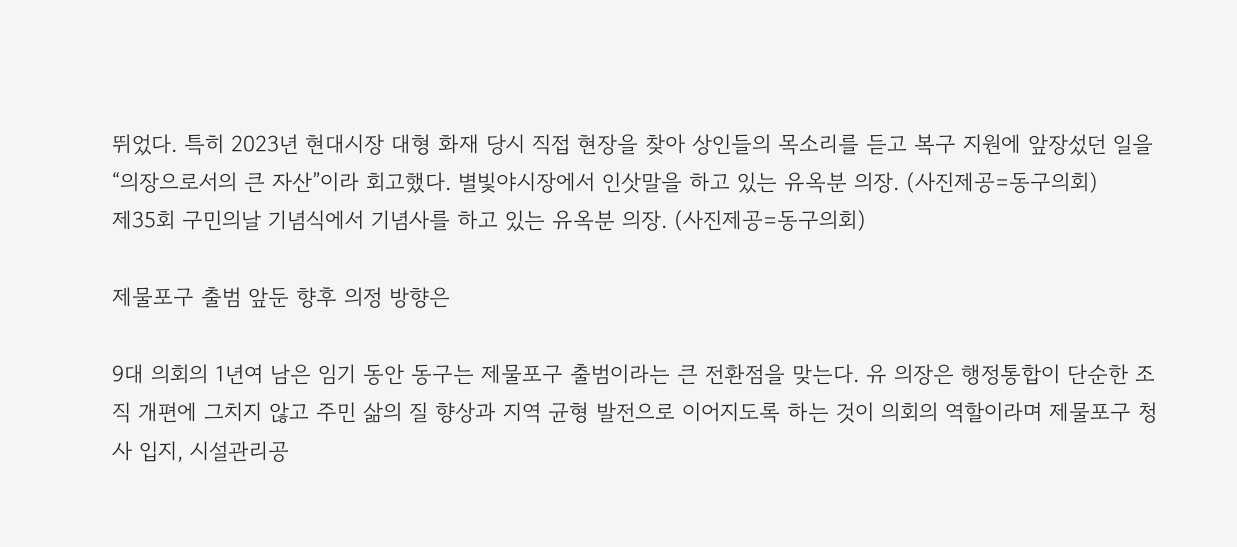뛰었다. 특히 2023년 현대시장 대형 화재 당시 직접 현장을 찾아 상인들의 목소리를 듣고 복구 지원에 앞장섰던 일을 “의장으로서의 큰 자산”이라 회고했다. 별빛야시장에서 인삿말을 하고 있는 유옥분 의장. (사진제공=동구의회)
제35회 구민의날 기념식에서 기념사를 하고 있는 유옥분 의장. (사진제공=동구의회)

제물포구 출범 앞둔 향후 의정 방향은

9대 의회의 1년여 남은 임기 동안 동구는 제물포구 출범이라는 큰 전환점을 맞는다. 유 의장은 행정통합이 단순한 조직 개편에 그치지 않고 주민 삶의 질 향상과 지역 균형 발전으로 이어지도록 하는 것이 의회의 역할이라며 제물포구 청사 입지, 시설관리공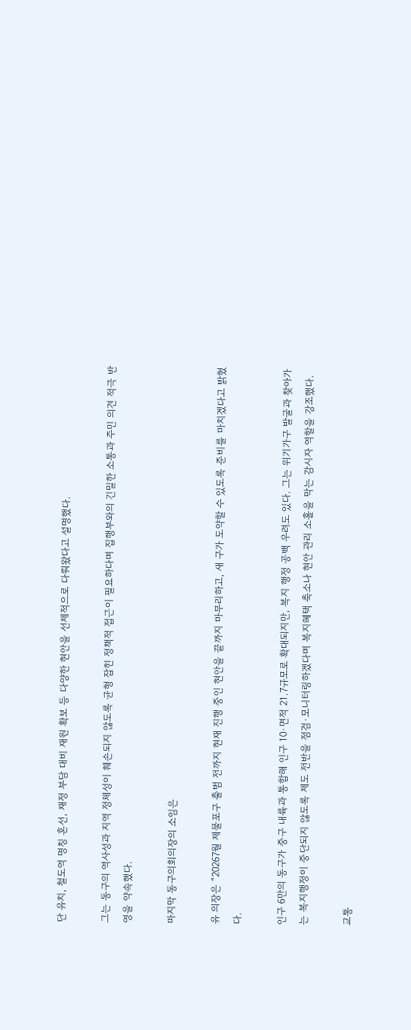단 유치, 철도역 명칭 혼선, 재정 부담 대비 재원 확보 등 다양한 현안을 선제적으로 다뤄왔다고 설명했다.

그는 동구의 역사성과 지역 정체성이 훼손되지 않도록 균형 잡힌 정책적 접근이 필요하다며 집행부와의 긴밀한 소통과 주민 의견 적극 반영을 약속했다.

마지막 동구의회의장의 소임은

유 의장은 “20267월 제물포구 출범 전까지 현재 진행 중인 현안을 끝까지 마무리하고, 새 구가 도약할 수 있도록 준비를 마치겠다고 밝혔다.

인구 6만의 동구가 중구 내륙과 통합해 인구 10·면적 21.7규모로 확대되지만, 복지 행정 공백 우려도 있다. 그는 위기가구 발굴과 찾아가는 복지행정이 중단되지 않도록 제도 전반을 점검·모니터링하겠다며 복지혜택 축소나 현안 관리 소홀을 막는 감시자 역할을 강조했다.

교통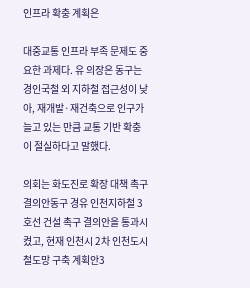인프라 확충 계획은

대중교통 인프라 부족 문제도 중요한 과제다. 유 의장은 동구는 경인국철 외 지하철 접근성이 낮아, 재개발·재건축으로 인구가 늘고 있는 만큼 교통 기반 확충이 절실하다고 말했다.

의회는 화도진로 확장 대책 촉구 결의안동구 경유 인천지하철 3호선 건설 촉구 결의안을 통과시켰고, 현재 인천시 2차 인천도시철도망 구축 계획안3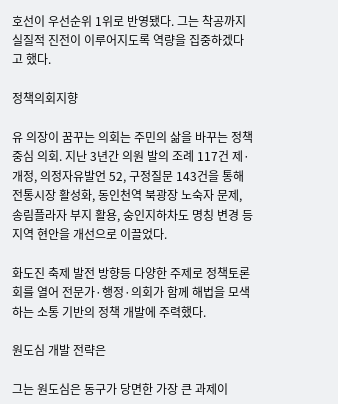호선이 우선순위 1위로 반영됐다. 그는 착공까지 실질적 진전이 이루어지도록 역량을 집중하겠다고 했다.

정책의회지향

유 의장이 꿈꾸는 의회는 주민의 삶을 바꾸는 정책 중심 의회. 지난 3년간 의원 발의 조례 117건 제·개정, 의정자유발언 52, 구정질문 143건을 통해 전통시장 활성화, 동인천역 북광장 노숙자 문제, 송림플라자 부지 활용, 숭인지하차도 명칭 변경 등 지역 현안을 개선으로 이끌었다.

화도진 축제 발전 방향등 다양한 주제로 정책토론회를 열어 전문가·행정·의회가 함께 해법을 모색하는 소통 기반의 정책 개발에 주력했다.

원도심 개발 전략은

그는 원도심은 동구가 당면한 가장 큰 과제이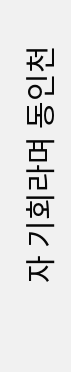자 기회라며 동인천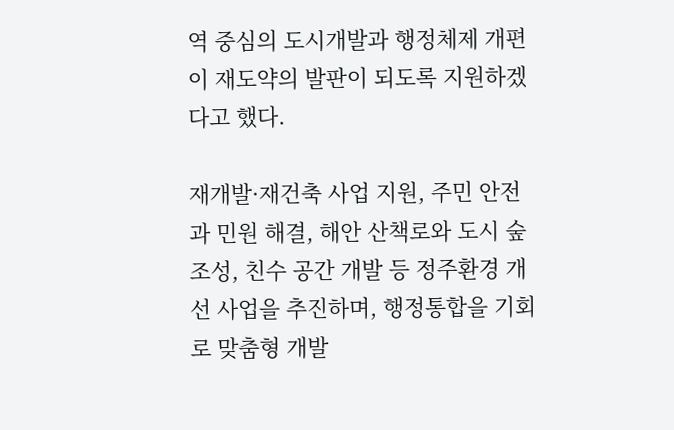역 중심의 도시개발과 행정체제 개편이 재도약의 발판이 되도록 지원하겠다고 했다.

재개발·재건축 사업 지원, 주민 안전과 민원 해결, 해안 산책로와 도시 숲 조성, 친수 공간 개발 등 정주환경 개선 사업을 추진하며, 행정통합을 기회로 맞춤형 개발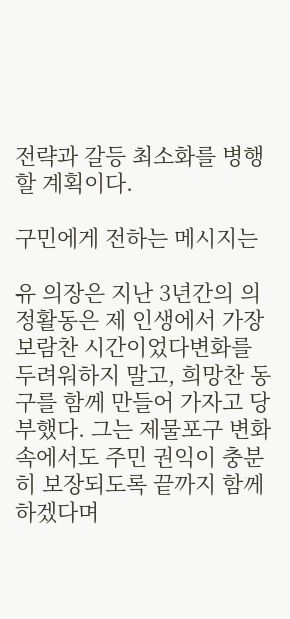전략과 갈등 최소화를 병행할 계획이다.

구민에게 전하는 메시지는

유 의장은 지난 3년간의 의정활동은 제 인생에서 가장 보람찬 시간이었다변화를 두려워하지 말고, 희망찬 동구를 함께 만들어 가자고 당부했다. 그는 제물포구 변화 속에서도 주민 권익이 충분히 보장되도록 끝까지 함께하겠다며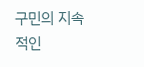구민의 지속적인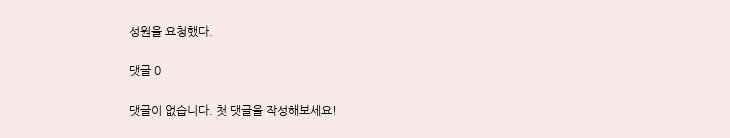성원을 요청했다.

댓글 0

댓글이 없습니다. 첫 댓글을 작성해보세요!